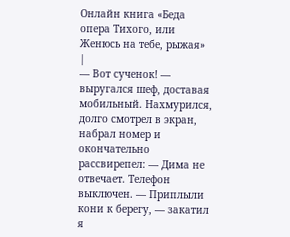Онлайн книга «Беда опера Тихого, или Женюсь на тебе, рыжая»
|
— Вот сученок! — выругался шеф, доставая мобильный. Нахмурился, долго смотрел в экран, набрал номер и окончательно рассвирепел: — Дима не отвечает. Телефон выключен. — Приплыли кони к берегу, — закатил я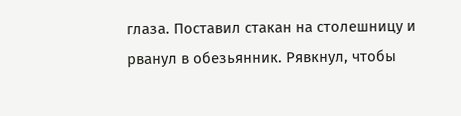глаза. Поставил стакан на столешницу и рванул в обезьянник. Рявкнул, чтобы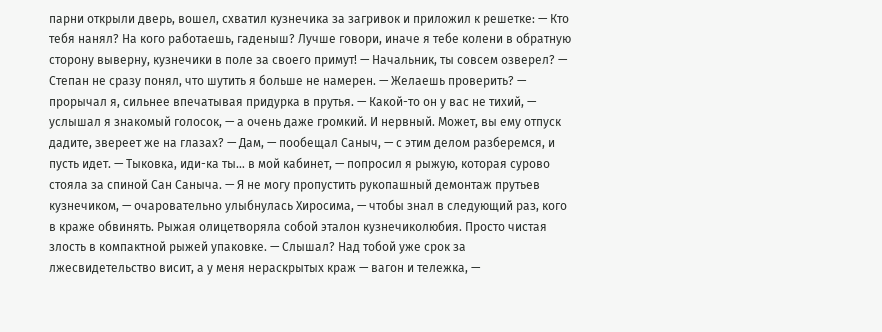парни открыли дверь, вошел, схватил кузнечика за загривок и приложил к решетке: — Кто тебя нанял? На кого работаешь, гаденыш? Лучше говори, иначе я тебе колени в обратную сторону выверну, кузнечики в поле за своего примут! — Начальник, ты совсем озверел? — Степан не сразу понял, что шутить я больше не намерен. — Желаешь проверить? — прорычал я, сильнее впечатывая придурка в прутья. — Какой-то он у вас не тихий, — услышал я знакомый голосок, — а очень даже громкий. И нервный. Может, вы ему отпуск дадите, звереет же на глазах? — Дам, — пообещал Саныч, — с этим делом разберемся, и пусть идет. — Тыковка, иди-ка ты… в мой кабинет, — попросил я рыжую, которая сурово стояла за спиной Сан Саныча. — Я не могу пропустить рукопашный демонтаж прутьев кузнечиком, — очаровательно улыбнулась Хиросима, — чтобы знал в следующий раз, кого в краже обвинять. Рыжая олицетворяла собой эталон кузнечиколюбия. Просто чистая злость в компактной рыжей упаковке. — Слышал? Над тобой уже срок за лжесвидетельство висит, а у меня нераскрытых краж — вагон и тележка, —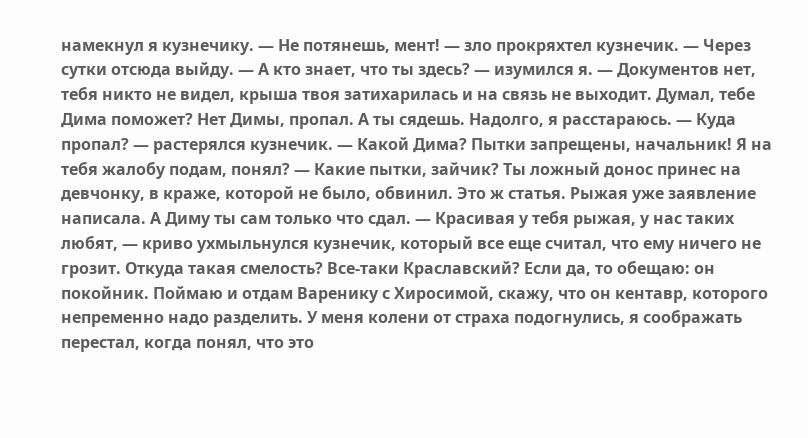намекнул я кузнечику. — Не потянешь, мент! — зло прокряхтел кузнечик. — Через сутки отсюда выйду. — А кто знает, что ты здесь? — изумился я. — Документов нет, тебя никто не видел, крыша твоя затихарилась и на связь не выходит. Думал, тебе Дима поможет? Нет Димы, пропал. А ты сядешь. Надолго, я расстараюсь. — Куда пропал? — растерялся кузнечик. — Какой Дима? Пытки запрещены, начальник! Я на тебя жалобу подам, понял? — Какие пытки, зайчик? Ты ложный донос принес на девчонку, в краже, которой не было, обвинил. Это ж статья. Рыжая уже заявление написала. А Диму ты сам только что сдал. — Красивая у тебя рыжая, у нас таких любят, — криво ухмыльнулся кузнечик, который все еще считал, что ему ничего не грозит. Откуда такая смелость? Все-таки Краславский? Если да, то обещаю: он покойник. Поймаю и отдам Варенику с Хиросимой, скажу, что он кентавр, которого непременно надо разделить. У меня колени от страха подогнулись, я соображать перестал, когда понял, что это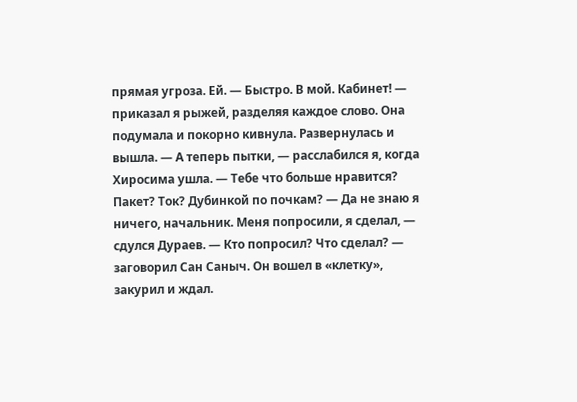прямая угроза. Ей. — Быстро. В мой. Кабинет! — приказал я рыжей, разделяя каждое слово. Она подумала и покорно кивнула. Развернулась и вышла. — А теперь пытки, — расслабился я, когда Хиросима ушла. — Тебе что больше нравится? Пакет? Ток? Дубинкой по почкам? — Да не знаю я ничего, начальник. Меня попросили, я сделал, — сдулся Дураев. — Кто попросил? Что сделал? — заговорил Сан Саныч. Он вошел в «клетку», закурил и ждал.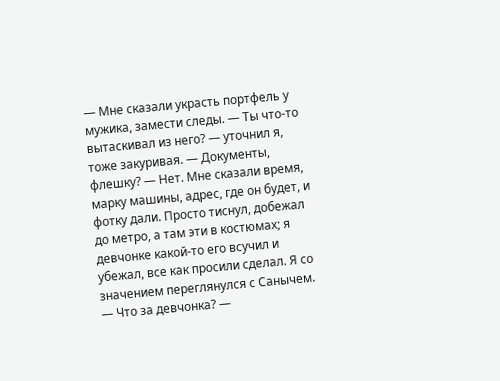— Мне сказали украсть портфель у мужика, замести следы. — Ты что-то вытаскивал из него? — уточнил я, тоже закуривая. — Документы, флешку? — Нет. Мне сказали время, марку машины, адрес, где он будет, и фотку дали. Просто тиснул, добежал до метро, а там эти в костюмах; я девчонке какой-то его всучил и убежал, все как просили сделал. Я со значением переглянулся с Санычем. — Что за девчонка? —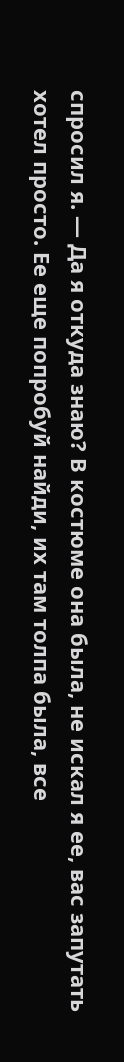спросил я. — Да я откуда знаю? В костюме она была, не искал я ее, вас запутать хотел просто. Ее еще попробуй найди, их там толпа была, все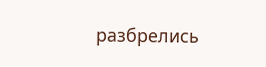разбрелись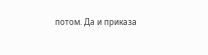потом. Да и приказа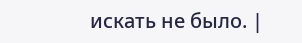искать не было. |